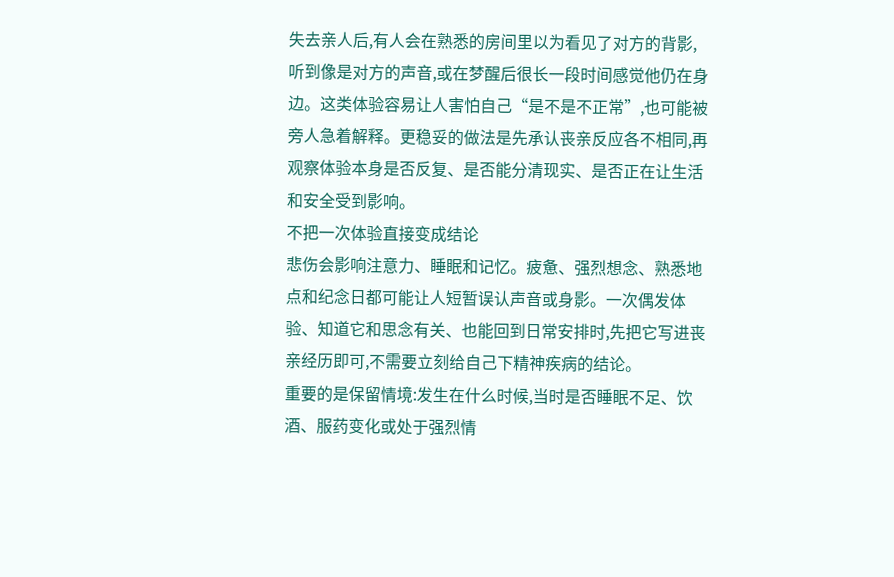失去亲人后,有人会在熟悉的房间里以为看见了对方的背影,听到像是对方的声音,或在梦醒后很长一段时间感觉他仍在身边。这类体验容易让人害怕自己“是不是不正常”,也可能被旁人急着解释。更稳妥的做法是先承认丧亲反应各不相同,再观察体验本身是否反复、是否能分清现实、是否正在让生活和安全受到影响。
不把一次体验直接变成结论
悲伤会影响注意力、睡眠和记忆。疲惫、强烈想念、熟悉地点和纪念日都可能让人短暂误认声音或身影。一次偶发体验、知道它和思念有关、也能回到日常安排时,先把它写进丧亲经历即可,不需要立刻给自己下精神疾病的结论。
重要的是保留情境:发生在什么时候,当时是否睡眠不足、饮酒、服药变化或处于强烈情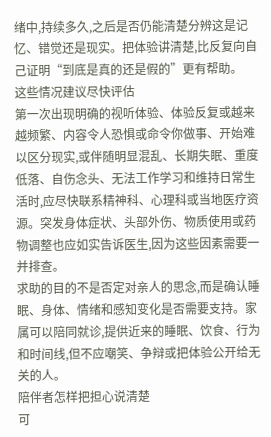绪中,持续多久,之后是否仍能清楚分辨这是记忆、错觉还是现实。把体验讲清楚,比反复向自己证明“到底是真的还是假的”更有帮助。
这些情况建议尽快评估
第一次出现明确的视听体验、体验反复或越来越频繁、内容令人恐惧或命令你做事、开始难以区分现实,或伴随明显混乱、长期失眠、重度低落、自伤念头、无法工作学习和维持日常生活时,应尽快联系精神科、心理科或当地医疗资源。突发身体症状、头部外伤、物质使用或药物调整也应如实告诉医生,因为这些因素需要一并排查。
求助的目的不是否定对亲人的思念,而是确认睡眠、身体、情绪和感知变化是否需要支持。家属可以陪同就诊,提供近来的睡眠、饮食、行为和时间线,但不应嘲笑、争辩或把体验公开给无关的人。
陪伴者怎样把担心说清楚
可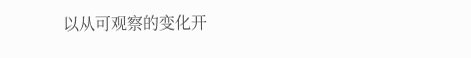以从可观察的变化开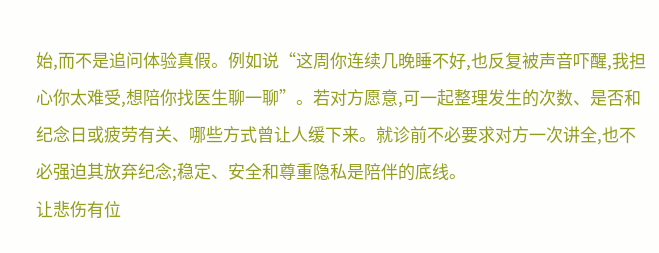始,而不是追问体验真假。例如说“这周你连续几晚睡不好,也反复被声音吓醒,我担心你太难受,想陪你找医生聊一聊”。若对方愿意,可一起整理发生的次数、是否和纪念日或疲劳有关、哪些方式曾让人缓下来。就诊前不必要求对方一次讲全,也不必强迫其放弃纪念;稳定、安全和尊重隐私是陪伴的底线。
让悲伤有位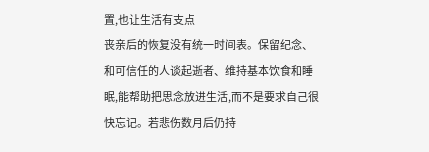置,也让生活有支点
丧亲后的恢复没有统一时间表。保留纪念、和可信任的人谈起逝者、维持基本饮食和睡眠,能帮助把思念放进生活,而不是要求自己很快忘记。若悲伤数月后仍持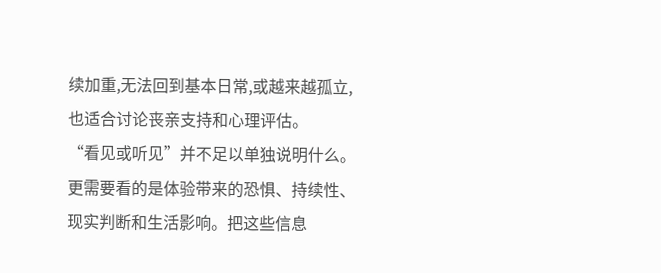续加重,无法回到基本日常,或越来越孤立,也适合讨论丧亲支持和心理评估。
“看见或听见”并不足以单独说明什么。更需要看的是体验带来的恐惧、持续性、现实判断和生活影响。把这些信息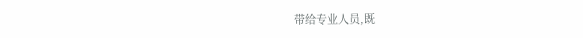带给专业人员,既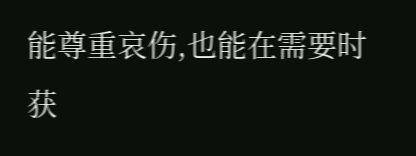能尊重哀伤,也能在需要时获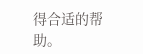得合适的帮助。